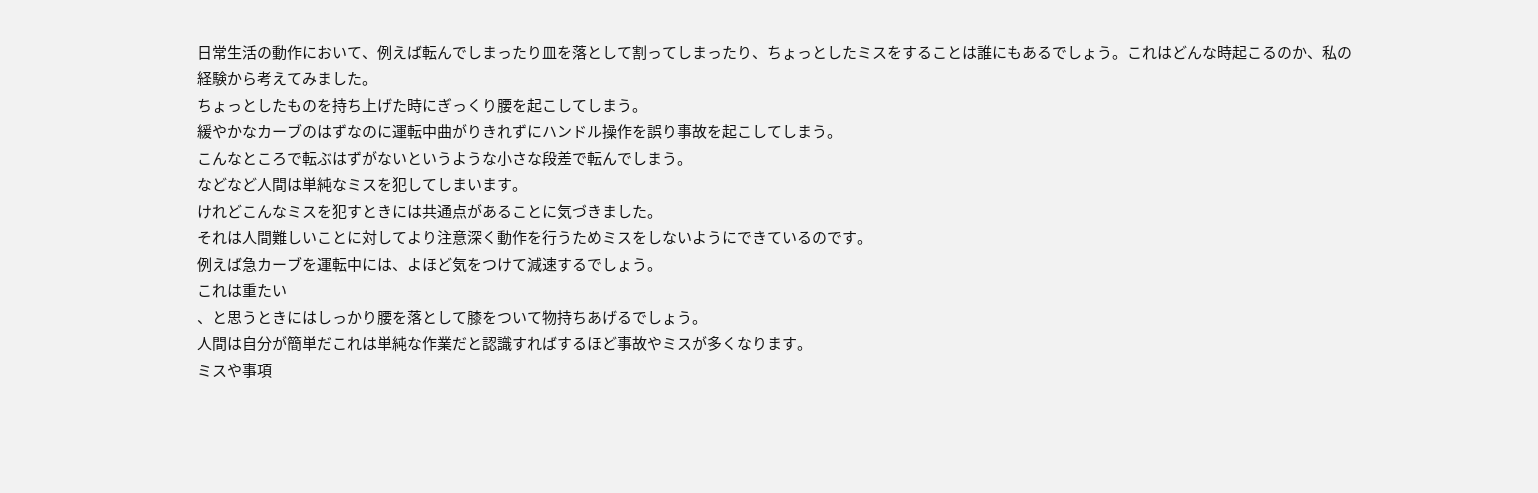日常生活の動作において、例えば転んでしまったり皿を落として割ってしまったり、ちょっとしたミスをすることは誰にもあるでしょう。これはどんな時起こるのか、私の経験から考えてみました。
ちょっとしたものを持ち上げた時にぎっくり腰を起こしてしまう。
緩やかなカーブのはずなのに運転中曲がりきれずにハンドル操作を誤り事故を起こしてしまう。
こんなところで転ぶはずがないというような小さな段差で転んでしまう。
などなど人間は単純なミスを犯してしまいます。
けれどこんなミスを犯すときには共通点があることに気づきました。
それは人間難しいことに対してより注意深く動作を行うためミスをしないようにできているのです。
例えば急カーブを運転中には、よほど気をつけて減速するでしょう。
これは重たい
、と思うときにはしっかり腰を落として膝をついて物持ちあげるでしょう。
人間は自分が簡単だこれは単純な作業だと認識すればするほど事故やミスが多くなります。
ミスや事項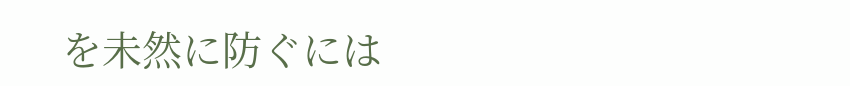を未然に防ぐには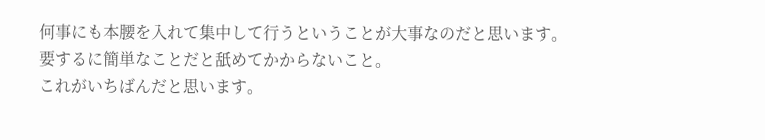何事にも本腰を入れて集中して行うということが大事なのだと思います。
要するに簡単なことだと舐めてかからないこと。
これがいちばんだと思います。